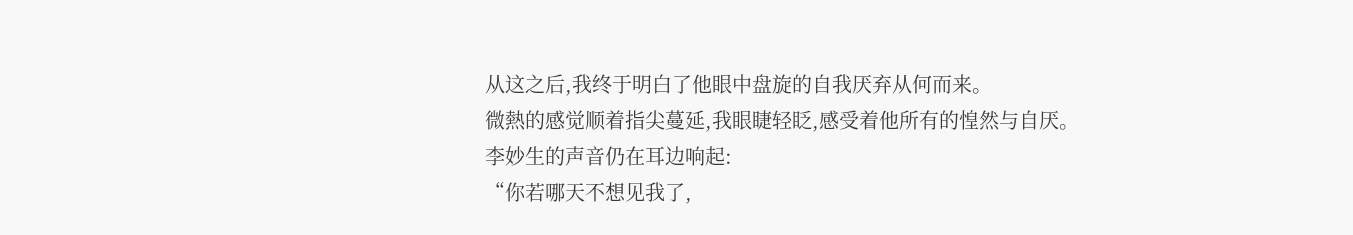从这之后,我终于明白了他眼中盘旋的自我厌弃从何而来。
微熱的感觉顺着指尖蔓延,我眼睫轻眨,感受着他所有的惶然与自厌。
李妙生的声音仍在耳边响起:
“你若哪天不想见我了,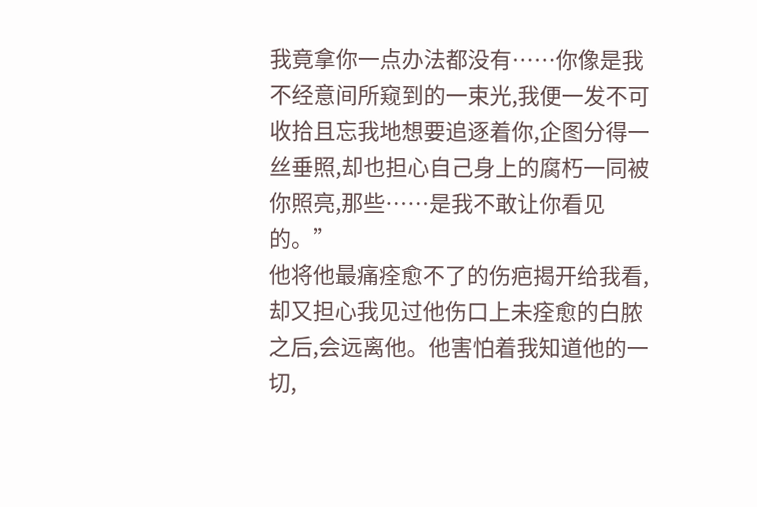我竟拿你一点办法都没有……你像是我不经意间所窥到的一束光,我便一发不可收拾且忘我地想要追逐着你,企图分得一丝垂照,却也担心自己身上的腐朽一同被你照亮,那些……是我不敢让你看见的。”
他将他最痛痊愈不了的伤疤揭开给我看,却又担心我见过他伤口上未痊愈的白脓之后,会远离他。他害怕着我知道他的一切,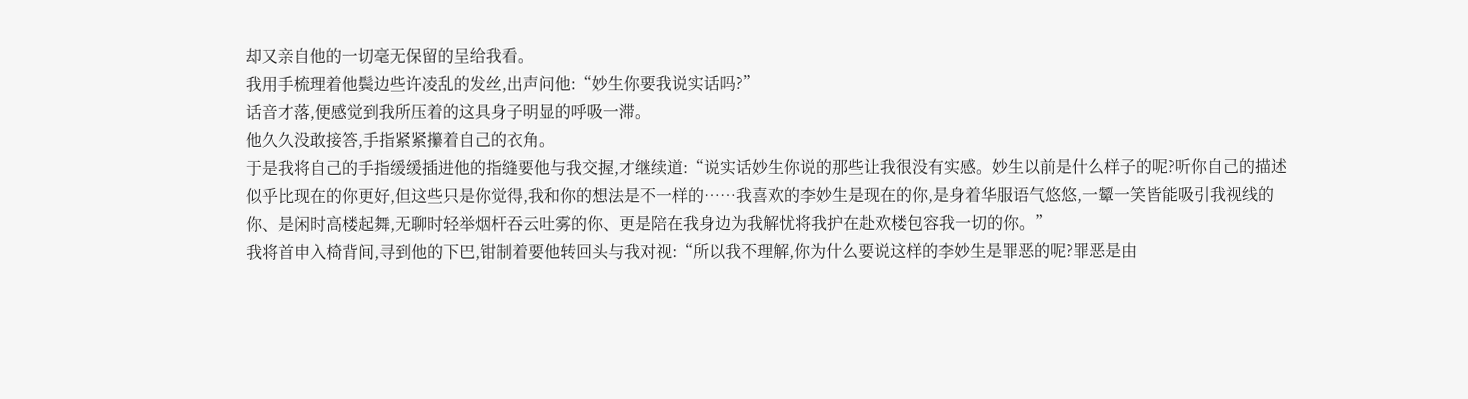却又亲自他的一切毫无保留的呈给我看。
我用手梳理着他鬓边些许凌乱的发丝,出声问他:“妙生你要我说实话吗?”
话音才落,便感觉到我所压着的这具身子明显的呼吸一滞。
他久久没敢接答,手指紧紧攥着自己的衣角。
于是我将自己的手指缓缓插进他的指缝要他与我交握,才继续道:“说实话妙生你说的那些让我很没有实感。妙生以前是什么样子的呢?听你自己的描述似乎比现在的你更好,但这些只是你觉得,我和你的想法是不一样的……我喜欢的李妙生是现在的你,是身着华服语气悠悠,一颦一笑皆能吸引我视线的你、是闲时高楼起舞,无聊时轻举烟杆吞云吐雾的你、更是陪在我身边为我解忧将我护在赴欢楼包容我一切的你。”
我将首申入椅背间,寻到他的下巴,钳制着要他转回头与我对视:“所以我不理解,你为什么要说这样的李妙生是罪恶的呢?罪恶是由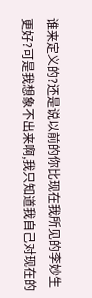谁来定义的?还是说以前的你比现在我所见的李妙生更好?可是我想象不出来啊,我只知道我自己对现在的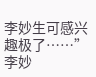李妙生可感兴趣极了……”
李妙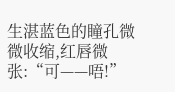生湛蓝色的瞳孔微微收缩,红唇微张:“可——唔!”